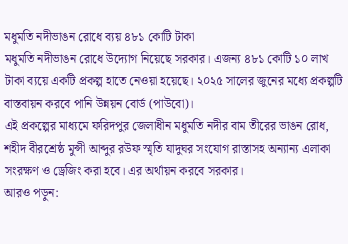মধুমতি নদীভাঙন রোধে ব্যয় ৪৮১ কোটি টাকা
মধুমতি নদীভাঙন রোধে উদ্যোগ নিয়েছে সরকার। এজন্য ৪৮১ কোটি ১০ লাখ টাকা ব্যয়ে একটি প্রকল্প হাতে নেওয়া হয়েছে। ২০২৫ সালের জুনের মধ্যে প্রকল্পটি বাস্তবায়ন করবে পানি উন্নয়ন বোর্ড (পাউবো)।
এই প্রকল্পের মাধ্যমে ফরিদপুর জেলাধীন মধুমতি নদীর বাম তীরের ভাঙন রোধ, শহীদ বীরশ্রেষ্ঠ মুন্সী আব্দুর রউফ স্মৃতি যাদুঘর সংযোগ রাস্তাসহ অন্যান্য এলাকা সংরক্ষণ ও ড্রেজিং করা হবে। এর অর্থায়ন করবে সরকার।
আরও পড়ুন: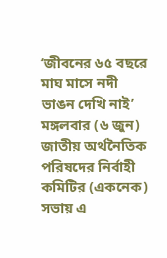‘জীবনের ৬৫ বছরে মাঘ মাসে নদী ভাঙন দেখি নাই’
মঙ্গলবার (৬ জুন) জাতীয় অর্থনৈতিক পরিষদের নির্বাহী কমিটির (একনেক) সভায় এ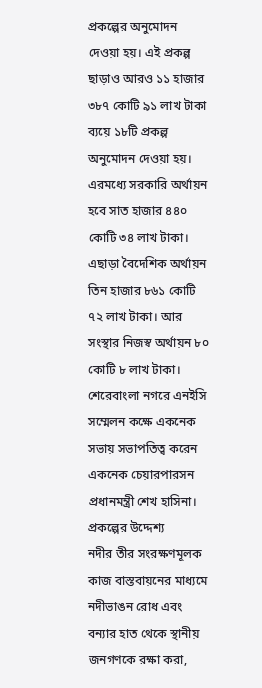প্রকল্পের অনুমোদন দেওয়া হয়। এই প্রকল্প ছাড়াও আরও ১১ হাজার ৩৮৭ কোটি ৯১ লাখ টাকা ব্যয়ে ১৮টি প্রকল্প অনুমোদন দেওয়া হয়। এরমধ্যে সরকারি অর্থায়ন হবে সাত হাজার ৪৪০ কোটি ৩৪ লাখ টাকা। এছাড়া বৈদেশিক অর্থায়ন তিন হাজার ৮৬১ কোটি ৭২ লাখ টাকা। আর সংস্থার নিজস্ব অর্থায়ন ৮০ কোটি ৮ লাখ টাকা।
শেরেবাংলা নগরে এনইসি সম্মেলন কক্ষে একনেক সভায় সভাপতিত্ব করেন একনেক চেয়ারপারসন প্রধানমন্ত্রী শেখ হাসিনা।
প্রকল্পের উদ্দেশ্য
নদীর তীর সংরক্ষণমূলক কাজ বাস্তবায়নের মাধ্যমে নদীভাঙন রোধ এবং বন্যার হাত থেকে স্থানীয় জনগণকে রক্ষা করা,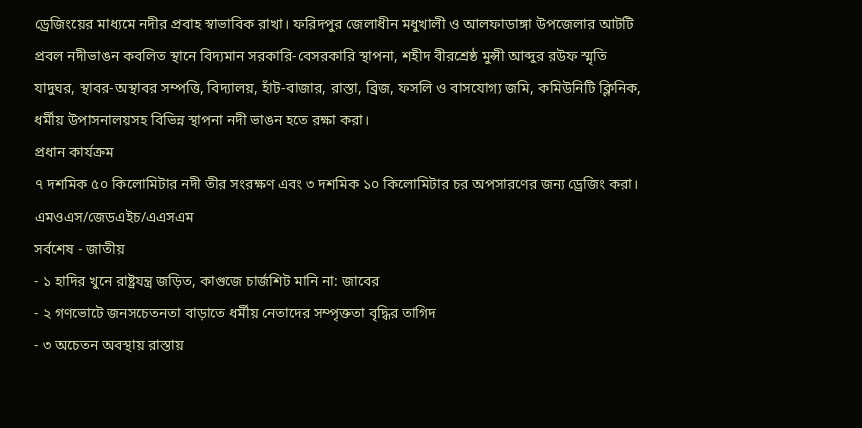ড্রেজিংয়ের মাধ্যমে নদীর প্রবাহ স্বাভাবিক রাখা। ফরিদপুর জেলাধীন মধুখালী ও আলফাডাঙ্গা উপজেলার আটটি প্রবল নদীভাঙন কবলিত স্থানে বিদ্যমান সরকারি-বেসরকারি স্থাপনা, শহীদ বীরশ্রেষ্ঠ মুন্সী আব্দুর রউফ স্মৃতি যাদুঘর, স্থাবর-অস্থাবর সম্পত্তি, বিদ্যালয়, হাঁট-বাজার, রাস্তা, ব্রিজ, ফসলি ও বাসযোগ্য জমি, কমিউনিটি ক্লিনিক, ধর্মীয় উপাসনালয়সহ বিভিন্ন স্থাপনা নদী ভাঙন হতে রক্ষা করা।
প্রধান কার্যক্রম
৭ দশমিক ৫০ কিলোমিটার নদী তীর সংরক্ষণ এবং ৩ দশমিক ১০ কিলোমিটার চর অপসারণের জন্য ড্রেজিং করা।
এমওএস/জেডএইচ/এএসএম
সর্বশেষ - জাতীয়
- ১ হাদির খুনে রাষ্ট্রযন্ত্র জড়িত, কাগুজে চার্জশিট মানি না: জাবের
- ২ গণভোটে জনসচেতনতা বাড়াতে ধর্মীয় নেতাদের সম্পৃক্ততা বৃদ্ধির তাগিদ
- ৩ অচেতন অবস্থায় রাস্তায়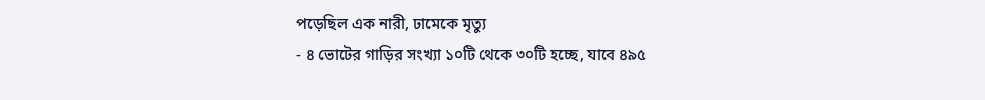পড়েছিল এক নারী, ঢামেকে মৃত্যু
- ৪ ভোটের গাড়ির সংখ্যা ১০টি থেকে ৩০টি হচ্ছে, যাবে ৪৯৫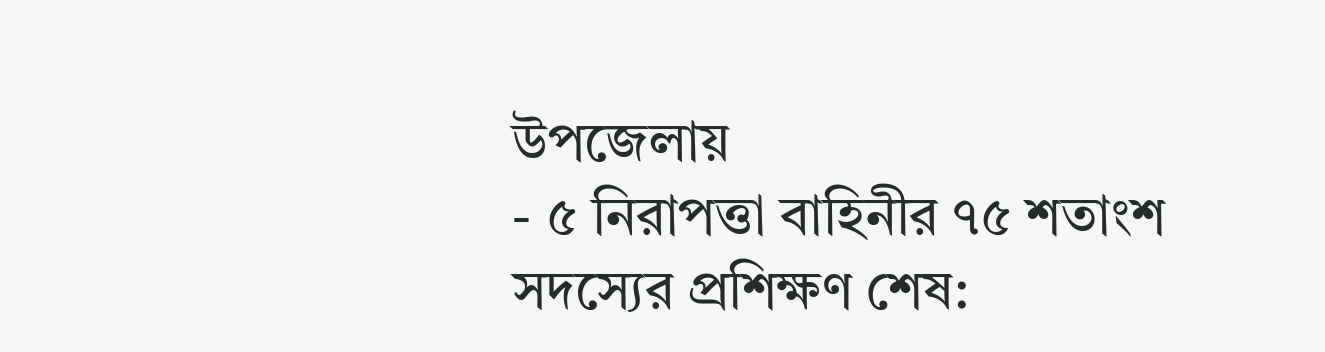উপজেলায়
- ৫ নিরাপত্তা বাহিনীর ৭৫ শতাংশ সদস্যের প্রশিক্ষণ শেষ: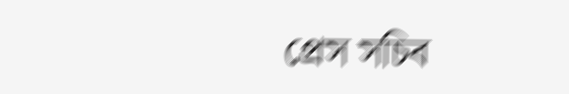প্রেস সচিব